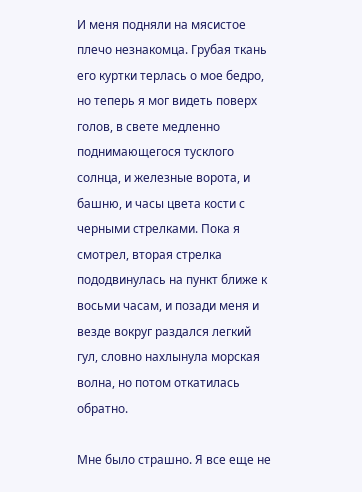И меня подняли на мясистое плечо незнакомца. Грубая ткань его куртки терлась о мое бедро, но теперь я мог видеть поверх голов, в свете медленно поднимающегося тусклого солнца, и железные ворота, и башню, и часы цвета кости с черными стрелками. Пока я смотрел, вторая стрелка пододвинулась на пункт ближе к восьми часам, и позади меня и везде вокруг раздался легкий гул, словно нахлынула морская волна, но потом откатилась обратно.

Мне было страшно. Я все еще не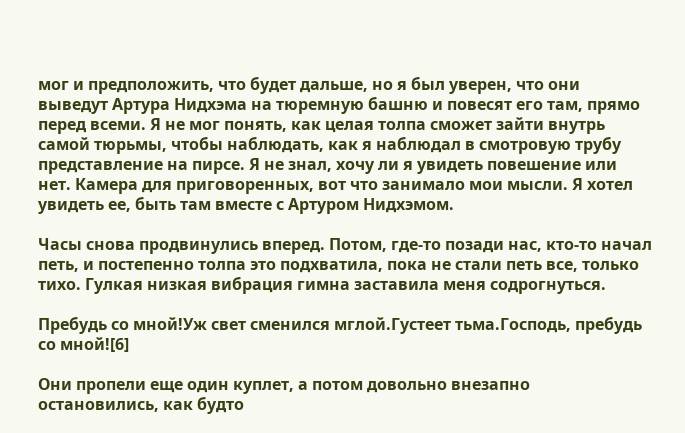мог и предположить, что будет дальше, но я был уверен, что они выведут Артура Нидхэма на тюремную башню и повесят его там, прямо перед всеми. Я не мог понять, как целая толпа сможет зайти внутрь самой тюрьмы, чтобы наблюдать, как я наблюдал в смотровую трубу представление на пирсе. Я не знал, хочу ли я увидеть повешение или нет. Камера для приговоренных, вот что занимало мои мысли. Я хотел увидеть ее, быть там вместе с Артуром Нидхэмом.

Часы снова продвинулись вперед. Потом, где-то позади нас, кто-то начал петь, и постепенно толпа это подхватила, пока не стали петь все, только тихо. Гулкая низкая вибрация гимна заставила меня содрогнуться.

Пребудь со мной!Уж свет сменился мглой.Густеет тьма.Господь, пребудь со мной![6]

Они пропели еще один куплет, а потом довольно внезапно остановились, как будто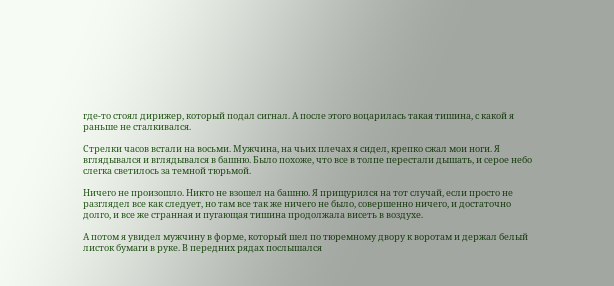где-то стоял дирижер, который подал сигнал. А после этого воцарилась такая тишина, с какой я раньше не сталкивался.

Стрелки часов встали на восьми. Мужчина, на чьих плечах я сидел, крепко сжал мои ноги. Я вглядывался и вглядывался в башню. Было похоже, что все в толпе перестали дышать, и серое небо слегка светилось за темной тюрьмой.

Ничего не произошло. Никто не взошел на башню. Я прищурился на тот случай, если просто не разглядел все как следует, но там все так же ничего не было, совершенно ничего, и достаточно долго, и все же странная и пугающая тишина продолжала висеть в воздухе.

А потом я увидел мужчину в форме, который шел по тюремному двору к воротам и держал белый листок бумаги в руке. В передних рядах послышался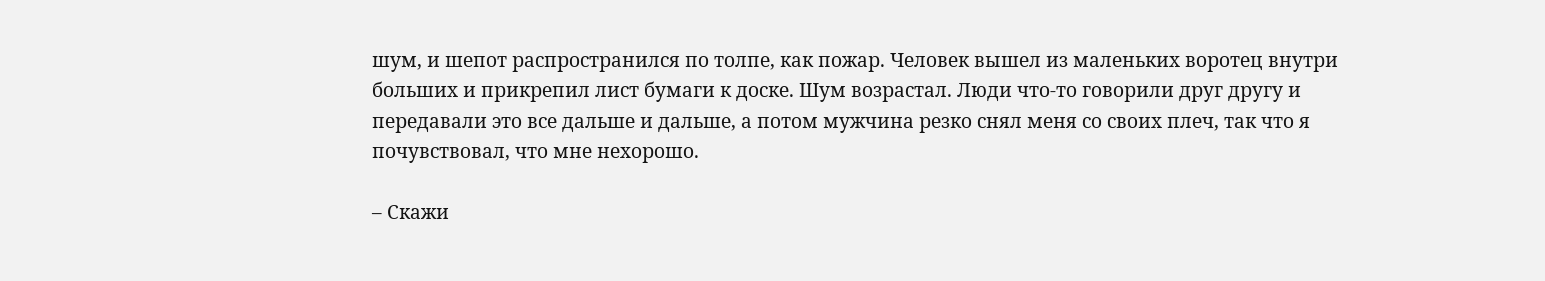шум, и шепот распространился по толпе, как пожар. Человек вышел из маленьких воротец внутри больших и прикрепил лист бумаги к доске. Шум возрастал. Люди что-то говорили друг другу и передавали это все дальше и дальше, а потом мужчина резко снял меня со своих плеч, так что я почувствовал, что мне нехорошо.

– Скажи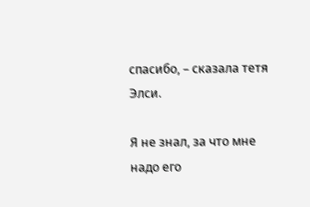спасибо, – сказала тетя Элси.

Я не знал, за что мне надо его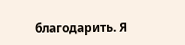благодарить. Я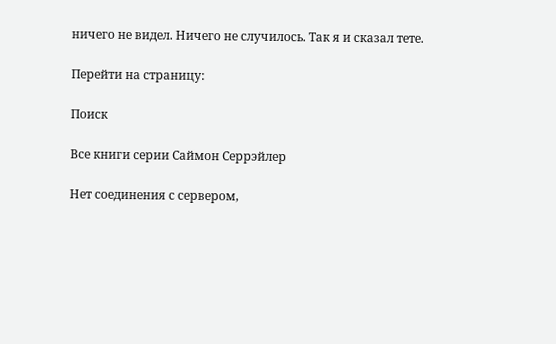ничего не видел. Ничего не случилось. Так я и сказал тете.

Перейти на страницу:

Поиск

Все книги серии Саймон Серрэйлер

Нет соединения с сервером,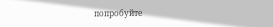попробуйте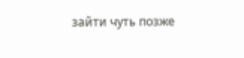зайти чуть позже